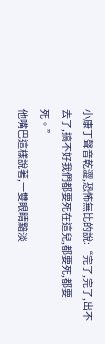小康丁聲音乾澀,恐怖無比的說:“完了,完了,出不去了,搞不好我們都要死在這兒,都要死,都要死。”
他嘴巴這樣說著,一雙眼睛黯淡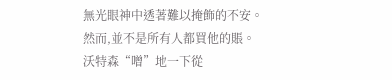無光眼神中透著難以掩飾的不安。
然而,並不是所有人都買他的賬。
沃特森“噌”地一下從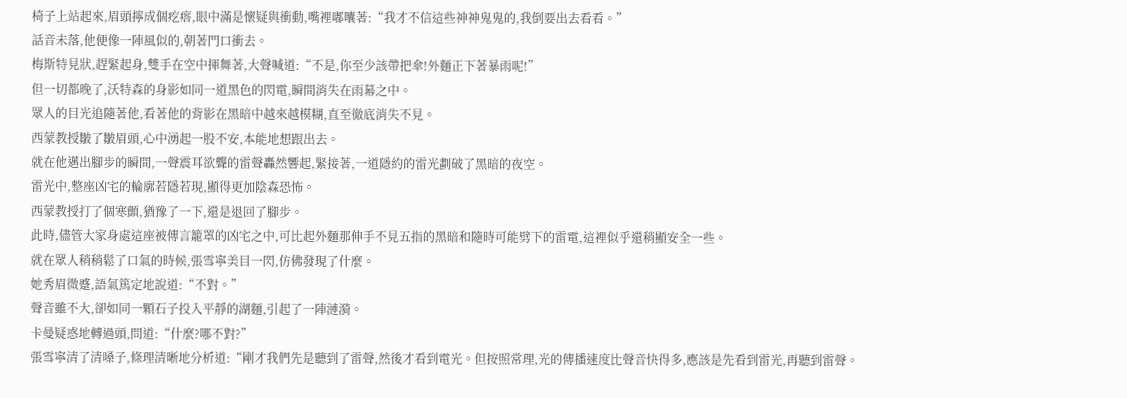椅子上站起來,眉頭擰成個疙瘩,眼中滿是懷疑與衝動,嘴裡嘟囔著:“我才不信這些神神鬼鬼的,我倒要出去看看。”
話音未落,他便像一陣風似的,朝著門口衝去。
梅斯特見狀,趕緊起身,雙手在空中揮舞著,大聲喊道:“不是,你至少該帶把傘!外麵正下著暴雨呢!”
但一切都晚了,沃特森的身影如同一道黑色的閃電,瞬間消失在雨幕之中。
眾人的目光追隨著他,看著他的背影在黑暗中越來越模糊,直至徹底消失不見。
西蒙教授皺了皺眉頭,心中湧起一股不安,本能地想跟出去。
就在他邁出腳步的瞬間,一聲震耳欲聾的雷聲轟然響起,緊接著,一道隱約的雷光劃破了黑暗的夜空。
雷光中,整座凶宅的輪廓若隱若現,顯得更加陰森恐怖。
西蒙教授打了個寒顫,猶豫了一下,還是退回了腳步。
此時,儘管大家身處這座被傳言籠罩的凶宅之中,可比起外麵那伸手不見五指的黑暗和隨時可能劈下的雷電,這裡似乎還稍顯安全一些。
就在眾人稍稍鬆了口氣的時候,張雪寧美目一閃,仿佛發現了什麼。
她秀眉微蹙,語氣篤定地說道:“不對。”
聲音雖不大,卻如同一顆石子投入平靜的湖麵,引起了一陣漣漪。
卡曼疑惑地轉過頭,問道:“什麼?哪不對?”
張雪寧清了清嗓子,條理清晰地分析道:“剛才我們先是聽到了雷聲,然後才看到電光。但按照常理,光的傳播速度比聲音快得多,應該是先看到雷光,再聽到雷聲。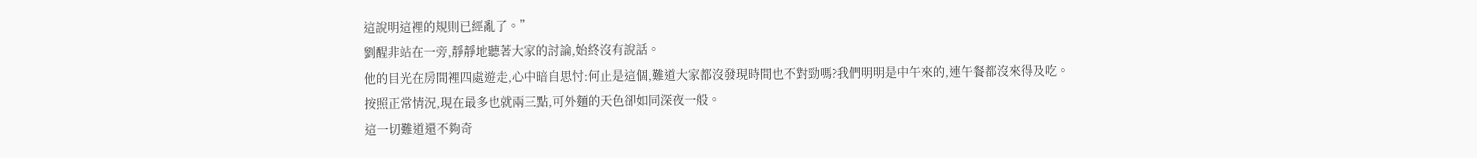這說明這裡的規則已經亂了。”
劉醒非站在一旁,靜靜地聽著大家的討論,始終沒有說話。
他的目光在房間裡四處遊走,心中暗自思忖:何止是這個,難道大家都沒發現時間也不對勁嗎?我們明明是中午來的,連午餐都沒來得及吃。
按照正常情況,現在最多也就兩三點,可外麵的天色卻如同深夜一般。
這一切難道還不夠奇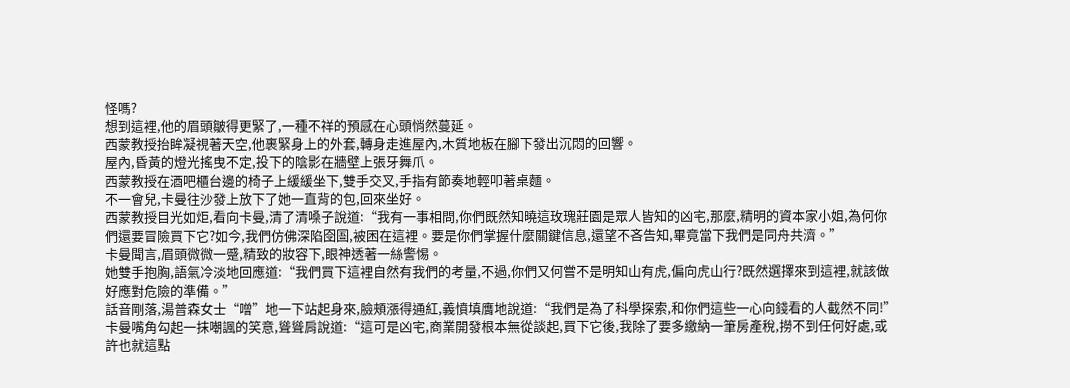怪嗎?
想到這裡,他的眉頭皺得更緊了,一種不祥的預感在心頭悄然蔓延。
西蒙教授抬眸凝視著天空,他裹緊身上的外套,轉身走進屋內,木質地板在腳下發出沉悶的回響。
屋內,昏黃的燈光搖曳不定,投下的陰影在牆壁上張牙舞爪。
西蒙教授在酒吧櫃台邊的椅子上緩緩坐下,雙手交叉,手指有節奏地輕叩著桌麵。
不一會兒,卡曼往沙發上放下了她一直背的包,回來坐好。
西蒙教授目光如炬,看向卡曼,清了清嗓子說道:“我有一事相問,你們既然知曉這玫瑰莊園是眾人皆知的凶宅,那麼,精明的資本家小姐,為何你們還要冒險買下它?如今,我們仿佛深陷囹圄,被困在這裡。要是你們掌握什麼關鍵信息,還望不吝告知,畢竟當下我們是同舟共濟。”
卡曼聞言,眉頭微微一蹙,精致的妝容下,眼神透著一絲警惕。
她雙手抱胸,語氣冷淡地回應道:“我們買下這裡自然有我們的考量,不過,你們又何嘗不是明知山有虎,偏向虎山行?既然選擇來到這裡,就該做好應對危險的準備。”
話音剛落,湯普森女士“噌”地一下站起身來,臉頰漲得通紅,義憤填膺地說道:“我們是為了科學探索,和你們這些一心向錢看的人截然不同!”
卡曼嘴角勾起一抹嘲諷的笑意,聳聳肩說道:“這可是凶宅,商業開發根本無從談起,買下它後,我除了要多繳納一筆房產稅,撈不到任何好處,或許也就這點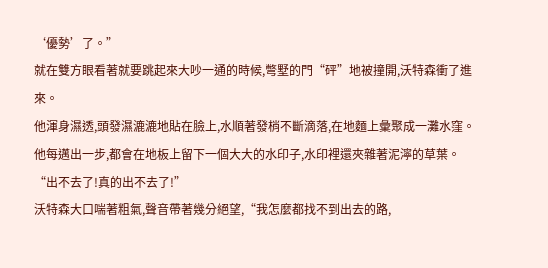‘優勢’了。”
就在雙方眼看著就要跳起來大吵一通的時候,彆墅的門“砰”地被撞開,沃特森衝了進來。
他渾身濕透,頭發濕漉漉地貼在臉上,水順著發梢不斷滴落,在地麵上彙聚成一灘水窪。
他每邁出一步,都會在地板上留下一個大大的水印子,水印裡還夾雜著泥濘的草葉。
“出不去了!真的出不去了!”
沃特森大口喘著粗氣,聲音帶著幾分絕望,“我怎麼都找不到出去的路,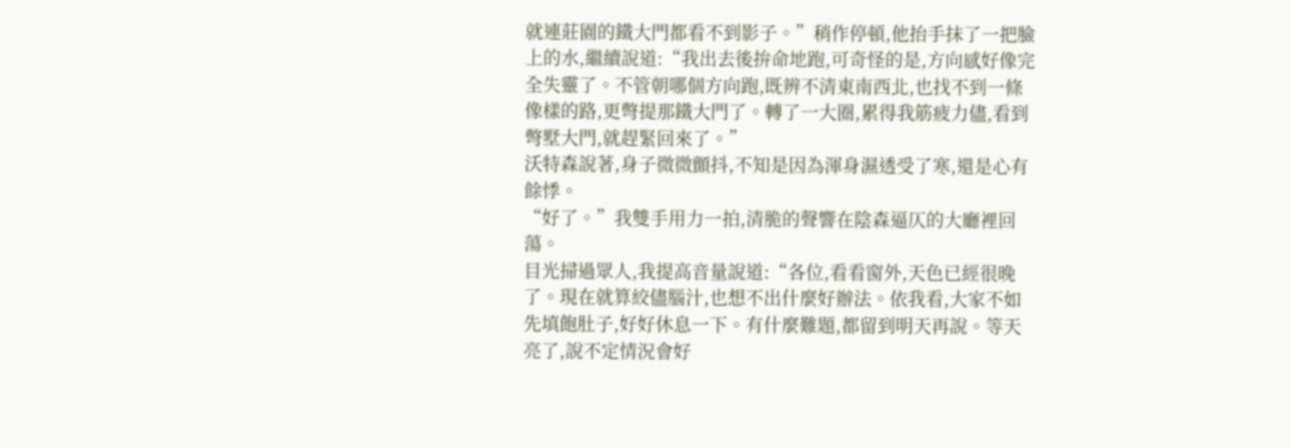就連莊園的鐵大門都看不到影子。”稍作停頓,他抬手抹了一把臉上的水,繼續說道:“我出去後拚命地跑,可奇怪的是,方向感好像完全失靈了。不管朝哪個方向跑,既辨不清東南西北,也找不到一條像樣的路,更彆提那鐵大門了。轉了一大圈,累得我筋疲力儘,看到彆墅大門,就趕緊回來了。”
沃特森說著,身子微微顫抖,不知是因為渾身濕透受了寒,還是心有餘悸。
“好了。”我雙手用力一拍,清脆的聲響在陰森逼仄的大廳裡回蕩。
目光掃過眾人,我提高音量說道:“各位,看看窗外,天色已經很晚了。現在就算絞儘腦汁,也想不出什麼好辦法。依我看,大家不如先填飽肚子,好好休息一下。有什麼難題,都留到明天再說。等天亮了,說不定情況會好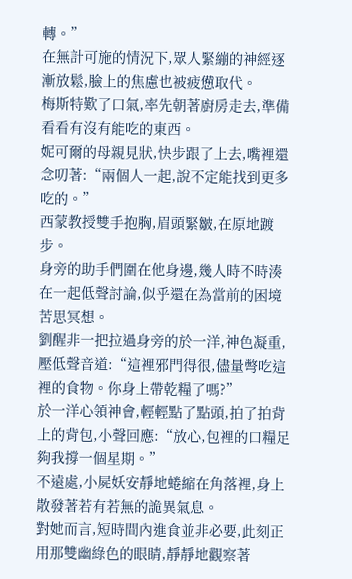轉。”
在無計可施的情況下,眾人緊繃的神經逐漸放鬆,臉上的焦慮也被疲憊取代。
梅斯特歎了口氣,率先朝著廚房走去,準備看看有沒有能吃的東西。
妮可爾的母親見狀,快步跟了上去,嘴裡還念叨著:“兩個人一起,說不定能找到更多吃的。”
西蒙教授雙手抱胸,眉頭緊皺,在原地踱步。
身旁的助手們圍在他身邊,幾人時不時湊在一起低聲討論,似乎還在為當前的困境苦思冥想。
劉醒非一把拉過身旁的於一洋,神色凝重,壓低聲音道:“這裡邪門得很,儘量彆吃這裡的食物。你身上帶乾糧了嗎?”
於一洋心領神會,輕輕點了點頭,拍了拍背上的背包,小聲回應:“放心,包裡的口糧足夠我撐一個星期。”
不遠處,小屍妖安靜地蜷縮在角落裡,身上散發著若有若無的詭異氣息。
對她而言,短時間內進食並非必要,此刻正用那雙幽綠色的眼睛,靜靜地觀察著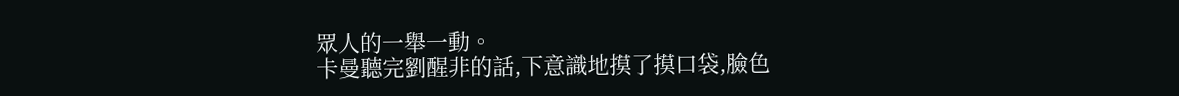眾人的一舉一動。
卡曼聽完劉醒非的話,下意識地摸了摸口袋,臉色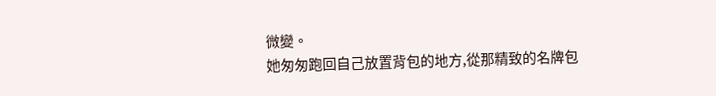微變。
她匆匆跑回自己放置背包的地方,從那精致的名牌包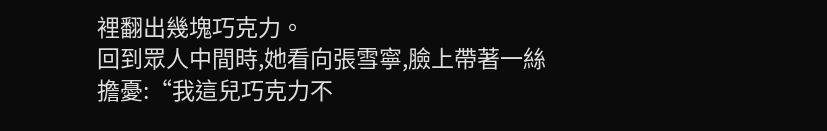裡翻出幾塊巧克力。
回到眾人中間時,她看向張雪寧,臉上帶著一絲擔憂:“我這兒巧克力不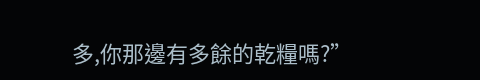多,你那邊有多餘的乾糧嗎?”